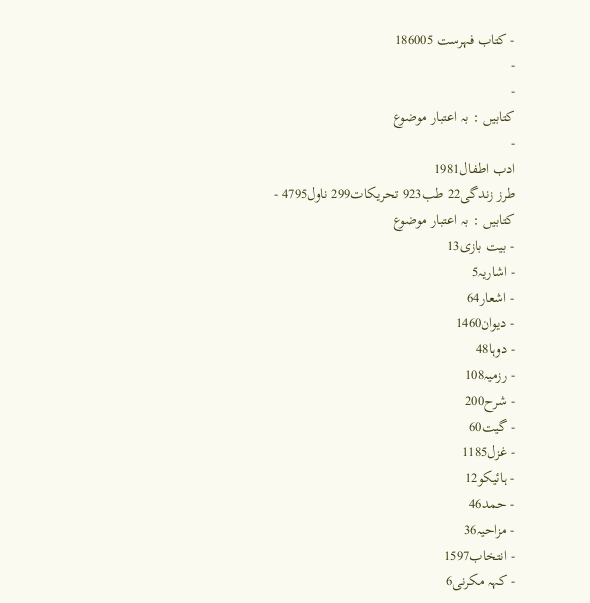- کتاب فہرست 186005
-
-
کتابیں : بہ اعتبار موضوع
-
ادب اطفال1981
طرز زندگی22 طب923 تحریکات299 ناول4795 -
کتابیں : بہ اعتبار موضوع
- بیت بازی13
- اشاریہ5
- اشعار64
- دیوان1460
- دوہا48
- رزمیہ108
- شرح200
- گیت60
- غزل1185
- ہائیکو12
- حمد46
- مزاحیہ36
- انتخاب1597
- کہہ مکرنی6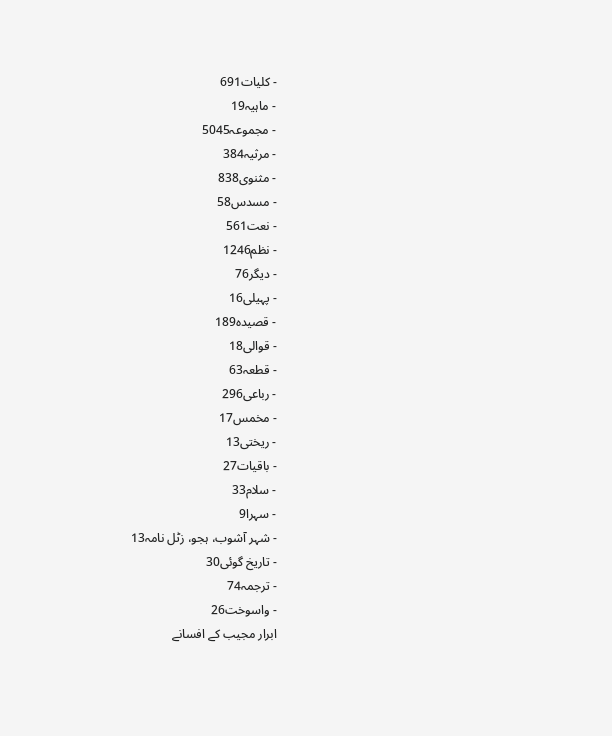- کلیات691
- ماہیہ19
- مجموعہ5045
- مرثیہ384
- مثنوی838
- مسدس58
- نعت561
- نظم1246
- دیگر76
- پہیلی16
- قصیدہ189
- قوالی18
- قطعہ63
- رباعی296
- مخمس17
- ریختی13
- باقیات27
- سلام33
- سہرا9
- شہر آشوب، ہجو، زٹل نامہ13
- تاریخ گوئی30
- ترجمہ74
- واسوخت26
ابرار مجیب کے افسانے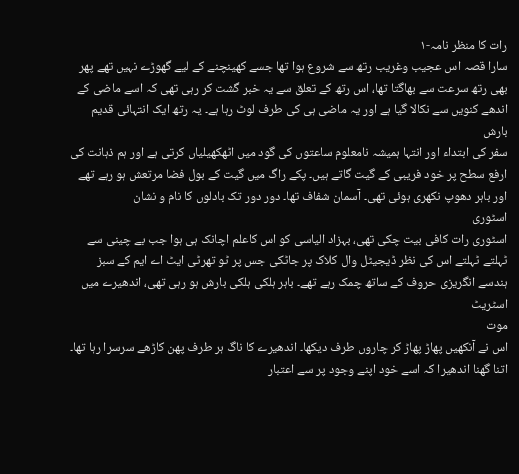رات کا منظر نامہ-۱
سارا قصہ اس عجیب وغریب رتھ سے شروع ہوا تھا جسے کھینچنے کے لیے گھوڑے نہیں تھے پھر بھی رتھ سرعت سے بھاگتا تھا، اس رتھ کے تعلق سے یہ خبر گشت کر رہی تھی کہ اسے ماضی کے اندھے کنویں سے نکالا گیا ہے اور یہ ماضی ہی کی طرف لوٹ رہا ہے۔ یہ رتھ ایک انتہائی قدیم
بارش
سفر کی ابتداء اور انتہا ہمیشہ نامعلوم ساعتوں کی گود میں اٹھکھیلیاں کرتی ہے اور ہم ذہانت کی ارفع سطح پر خود فریبی کے گیت گاتے ہیں۔ پکے راگ میں گیت کے بول فضا مرتعش ہو رہے تھے اور باہر دھوپ نکھری ہوئی تھی۔ آسمان شفاف تھا۔ دور دور تک بادلوں کا نام و نشان
اسٹوری
اسٹوری رات کافی بیت چکی تھی، بہزاد الیاسی کو اس کاعلم اچانک ہی ہوا جب بے چینی سے ٹہلتے ٹہلتے اس کی نظر ڈیجیٹل وال کلاک پر جاٹکی جس پر ٹو تھرٹی ایٹ اے ایم کے سبز ہندسے انگریزی حروف کے ساتھ چمک رہے تھے۔ باہر ہلکی ہلکی بارش ہو رہی تھی، اندھیرے میں اسٹریٹ
موت
اس نے آنکھیں پھاڑ پھاڑ کر چاروں طرف دیکھا۔ اندھیرے کا ناگ ہر طرف پھن کاڑھے سرسرا رہا تھا۔ اتنا گھنا اندھیرا کہ اسے خود اپنے وجود پر سے اعتبار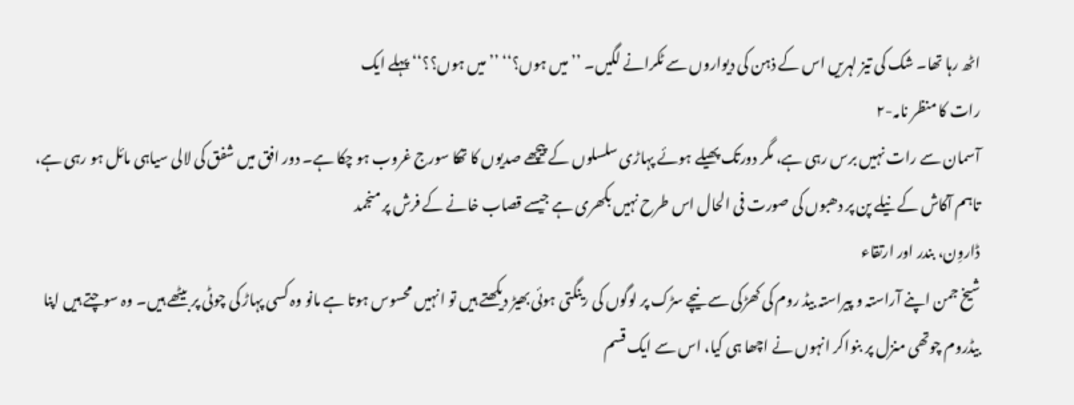اٹھ رہا تھا۔ شک کی تیز لہریں اس کے ذہن کی دیواروں سے ٹکرانے لگیں۔ ’’میں ہوں؟‘‘ ’’میں ہوں؟؟‘‘ پہلے ایک
رات کا منظر نامہ-۲
آسمان سے رات نہیں برس رہی ہے، مگر دورتک پھیلے ہوئے پہاڑی سلسلوں کے پیچھے صدیوں کا تھکا سورج غروب ہو چکا ہے۔ دور افق میں شفق کی لالی سیاہی مائل ہو رہی ہے، تاہم آکاش کے نیلے پن پر دھبوں کی صورت فی الحال اس طرح نہیں بکھری ہے جیسے قصاب خانے کے فرش پر منجمد
ڈاروِن، بندر اور ارتقاء
شیخ جمن اپنے آراستہ و پیراستہ بیڈ روم کی کھڑکی سے نیچے سڑک پر لوگوں کی رینگتی ہوئی بھیڑ دیکھتے ہیں تو انہیں محسوس ہوتا ہے مانو وہ کسی پہاڑ کی چوٹی پر بیٹھے ہیں۔ وہ سوچتے ہیں اپنا بیڈروم چوتھی منزل پر بنواکر انہوں نے اچھا ہی کیا، اس سے ایک قسم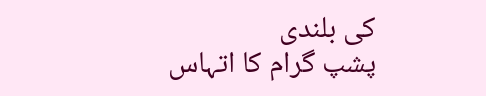کی بلندی
پشپ گرام کا اتہاس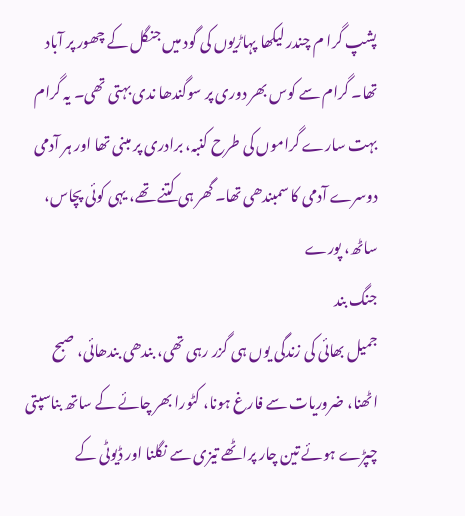پشپ گرا م چندر لیکھا پہاڑیوں کی گود میں جنگل کے چھور پر آباد تھا۔ گرام سے کوس بھر دوری پر سوگندھا ندی بہتی تھی۔ یہ گرام بہت سارے گراموں کی طرح کنبہ، برادری پر مبنی تھا اور ہر آدمی دوسرے آدمی کا سمبندھی تھا۔ گھر ہی کتنے تھے، یہی کوئی پچاس، ساٹھ، پورے
جنگ بند
جمیل بھائی کی زندگی یوں ہی گزر رہی تھی، بندھی بندھائی، صبح اٹھنا، ضروریات سے فارغ ہونا، کٹورا بھر چائے کے ساتھ بناسپتی چپڑے ہوئے تین چار پراٹھے تیزی سے نگلنا اور ڈیوٹی کے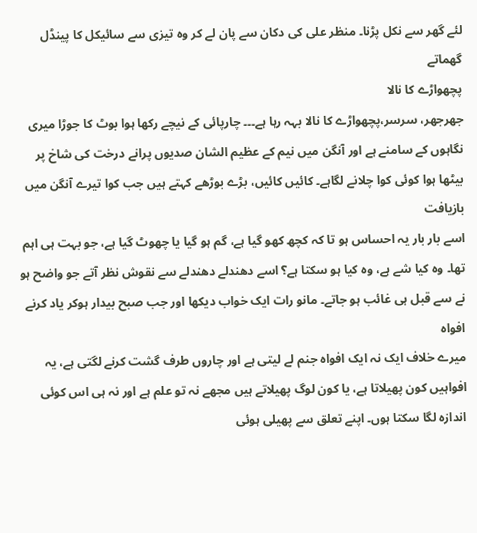لئے گھر سے نکل پڑنا۔ منظر علی کی دکان سے پان لے کر وہ تیزی سے سائیکل کا پینڈل گھماتے
پچھواڑے کا نالا
جھرجھر، سرسر،پچھواڑے کا نالا بہہ رہا ہے۔۔۔ چارپائی کے نیچے رکھا ہوا بوٹ کا جوڑا میری نگاہوں کے سامنے ہے اور آنگن میں نیم کے عظیم الشان صدیوں پرانے درخت کی شاخ پر بیٹھا ہوا کوئی کوا چلانے لگاہے۔ کائیں کائیں، بڑے بوڑھے کہتے ہیں جب کوا تیرے آنگن میں
بازیافت
اسے بار بار یہ احساس ہو تا کہ کچھ کھو گیا ہے، گم ہو گیا یا چھوٹ گیا ہے، جو بہت ہی اہم تھا۔ وہ کیا شے ہے، وہ کیا ہو سکتا ہے؟ اسے دھندلے دھندلے سے نقوش نظر آتے جو واضح ہو نے سے قبل ہی غائب ہو جاتے۔ مانو رات ایک خواب دیکھا اور جب صبح بیدار ہوکر یاد کرنے
افواہ
میرے خلاف ایک نہ ایک افواہ جنم لے لیتی ہے اور چاروں طرف گشت کرنے لگتی ہے، یہ افواہیں کون پھیلاتا ہے، یا کون لوگ پھیلاتے ہیں مجھے نہ تو علم ہے اور نہ ہی اس کوئی اندازہ لگا سکتا ہوں۔ اپنے تعلق سے پھیلی ہوئی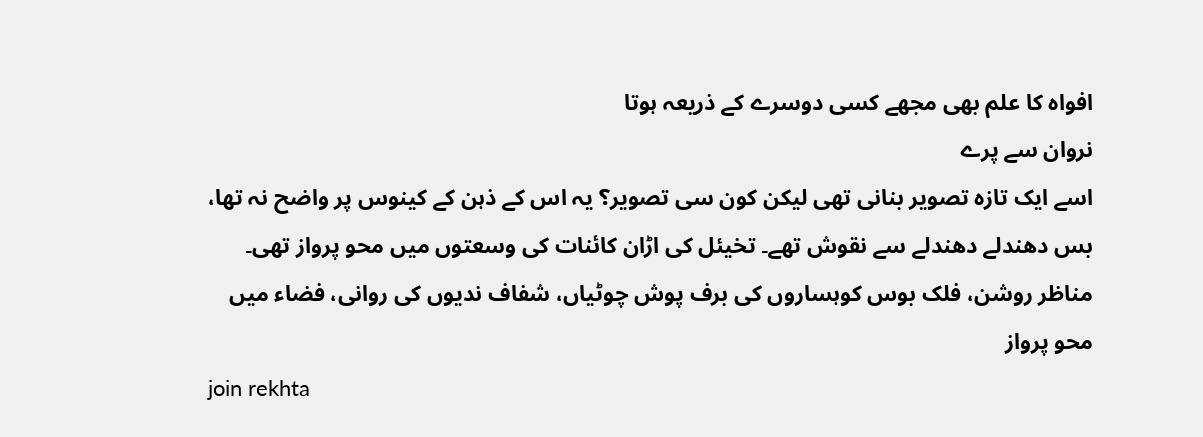افواہ کا علم بھی مجھے کسی دوسرے کے ذریعہ ہوتا
نروان سے پرے
اسے ایک تازہ تصویر بنانی تھی لیکن کون سی تصویر؟ یہ اس کے ذہن کے کینوس پر واضح نہ تھا، بس دھندلے دھندلے سے نقوش تھے۔ تخیئل کی اڑان کائنات کی وسعتوں میں محو پرواز تھی۔ مناظر روشن، فلک بوس کوہساروں کی برف پوش چوٹیاں، شفاف ندیوں کی روانی، فضاء میں محو پرواز
join rekhta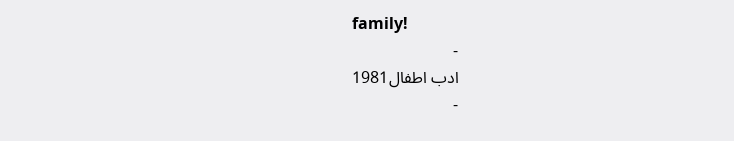family!
-
ادب اطفال1981
-